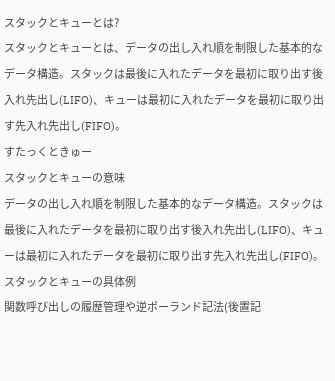スタックとキューとは?
スタックとキューとは、データの出し入れ順を制限した基本的なデータ構造。スタックは最後に入れたデータを最初に取り出す後入れ先出し(LIFO)、キューは最初に入れたデータを最初に取り出す先入れ先出し(FIFO)。
すたっくときゅー
スタックとキューの意味
データの出し入れ順を制限した基本的なデータ構造。スタックは最後に入れたデータを最初に取り出す後入れ先出し(LIFO)、キューは最初に入れたデータを最初に取り出す先入れ先出し(FIFO)。
スタックとキューの具体例
関数呼び出しの履歴管理や逆ポーランド記法(後置記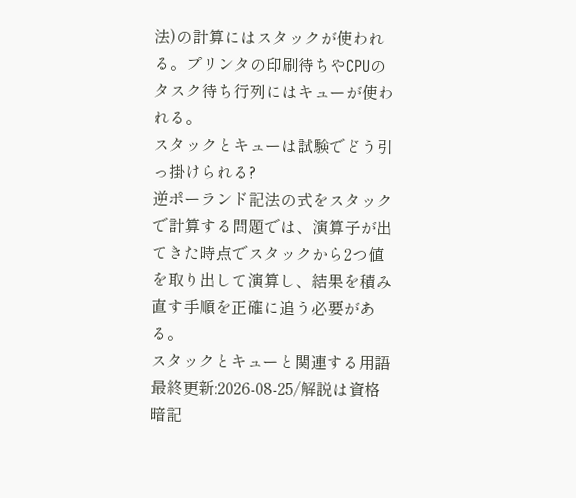法)の計算にはスタックが使われる。プリンタの印刷待ちやCPUのタスク待ち行列にはキューが使われる。
スタックとキューは試験でどう引っ掛けられる?
逆ポーランド記法の式をスタックで計算する問題では、演算子が出てきた時点でスタックから2つ値を取り出して演算し、結果を積み直す手順を正確に追う必要がある。
スタックとキューと関連する用語
最終更新:2026-08-25/解説は資格暗記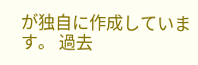が独自に作成しています。 過去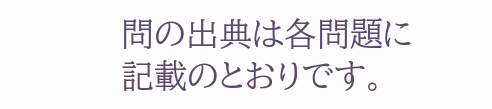問の出典は各問題に記載のとおりです。